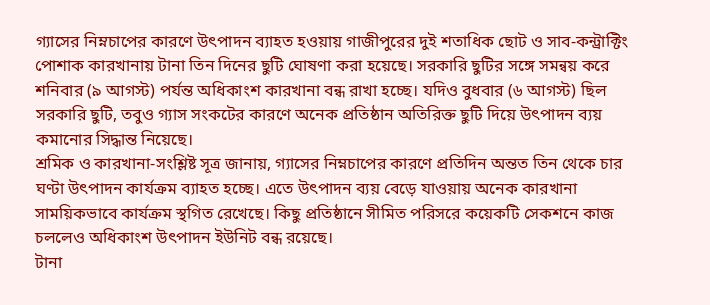গ্যাসের নিম্নচাপের কারণে উৎপাদন ব্যাহত হওয়ায় গাজীপুরের দুই শতাধিক ছোট ও সাব-কন্ট্রাক্টিং পোশাক কারখানায় টানা তিন দিনের ছুটি ঘোষণা করা হয়েছে। সরকারি ছুটির সঙ্গে সমন্বয় করে শনিবার (৯ আগস্ট) পর্যন্ত অধিকাংশ কারখানা বন্ধ রাখা হচ্ছে। যদিও বুধবার (৬ আগস্ট) ছিল সরকারি ছুটি, তবুও গ্যাস সংকটের কারণে অনেক প্রতিষ্ঠান অতিরিক্ত ছুটি দিয়ে উৎপাদন ব্যয় কমানোর সিদ্ধান্ত নিয়েছে।
শ্রমিক ও কারখানা-সংশ্লিষ্ট সূত্র জানায়, গ্যাসের নিম্নচাপের কারণে প্রতিদিন অন্তত তিন থেকে চার ঘণ্টা উৎপাদন কার্যক্রম ব্যাহত হচ্ছে। এতে উৎপাদন ব্যয় বেড়ে যাওয়ায় অনেক কারখানা সাময়িকভাবে কার্যক্রম স্থগিত রেখেছে। কিছু প্রতিষ্ঠানে সীমিত পরিসরে কয়েকটি সেকশনে কাজ চললেও অধিকাংশ উৎপাদন ইউনিট বন্ধ রয়েছে।
টানা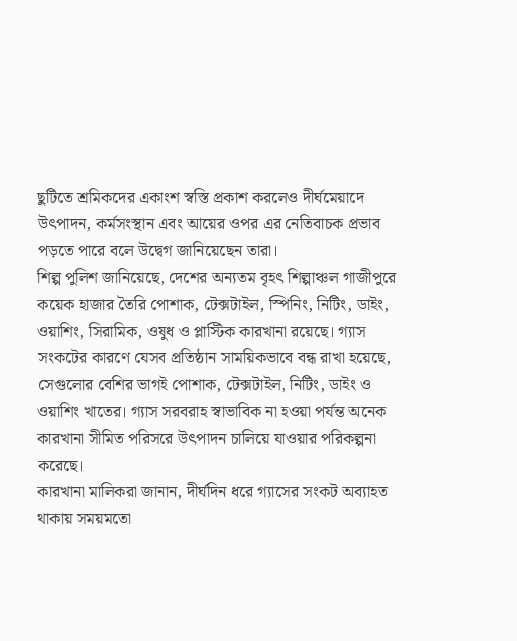ছুটিতে শ্রমিকদের একাংশ স্বস্তি প্রকাশ করলেও দীর্ঘমেয়াদে উৎপাদন, কর্মসংস্থান এবং আয়ের ওপর এর নেতিবাচক প্রভাব পড়তে পারে বলে উদ্বেগ জানিয়েছেন তারা।
শিল্প পুলিশ জানিয়েছে, দেশের অন্যতম বৃহৎ শিল্পাঞ্চল গাজীপুরে কয়েক হাজার তৈরি পোশাক, টেক্সটাইল, স্পিনিং, নিটিং, ডাইং, ওয়াশিং, সিরামিক, ওষুধ ও প্লাস্টিক কারখানা রয়েছে। গ্যাস সংকটের কারণে যেসব প্রতিষ্ঠান সাময়িকভাবে বন্ধ রাখা হয়েছে, সেগুলোর বেশির ভাগই পোশাক, টেক্সটাইল, নিটিং, ডাইং ও ওয়াশিং খাতের। গ্যাস সরবরাহ স্বাভাবিক না হওয়া পর্যন্ত অনেক কারখানা সীমিত পরিসরে উৎপাদন চালিয়ে যাওয়ার পরিকল্পনা করেছে।
কারখানা মালিকরা জানান, দীর্ঘদিন ধরে গ্যাসের সংকট অব্যাহত থাকায় সময়মতো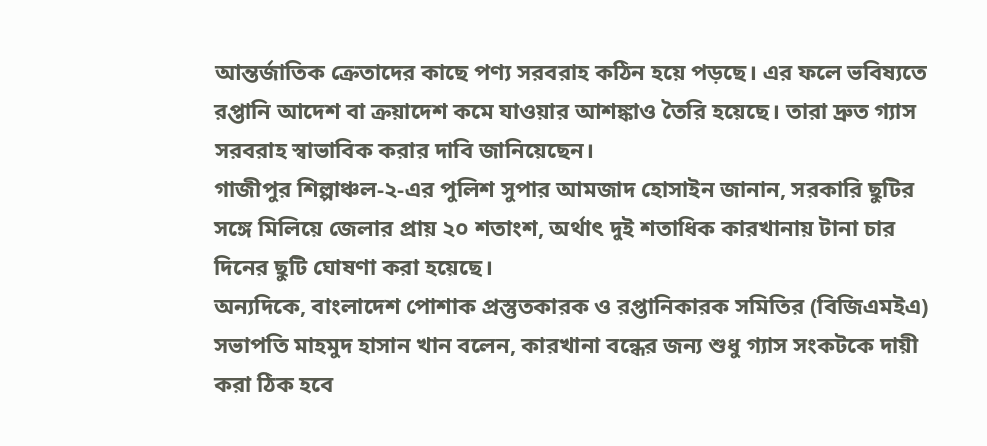আন্তর্জাতিক ক্রেতাদের কাছে পণ্য সরবরাহ কঠিন হয়ে পড়ছে। এর ফলে ভবিষ্যতে রপ্তানি আদেশ বা ক্রয়াদেশ কমে যাওয়ার আশঙ্কাও তৈরি হয়েছে। তারা দ্রুত গ্যাস সরবরাহ স্বাভাবিক করার দাবি জানিয়েছেন।
গাজীপুর শিল্পাঞ্চল-২-এর পুলিশ সুপার আমজাদ হোসাইন জানান, সরকারি ছুটির সঙ্গে মিলিয়ে জেলার প্রায় ২০ শতাংশ, অর্থাৎ দুই শতাধিক কারখানায় টানা চার দিনের ছুটি ঘোষণা করা হয়েছে।
অন্যদিকে, বাংলাদেশ পোশাক প্রস্তুতকারক ও রপ্তানিকারক সমিতির (বিজিএমইএ) সভাপতি মাহমুদ হাসান খান বলেন, কারখানা বন্ধের জন্য শুধু গ্যাস সংকটকে দায়ী করা ঠিক হবে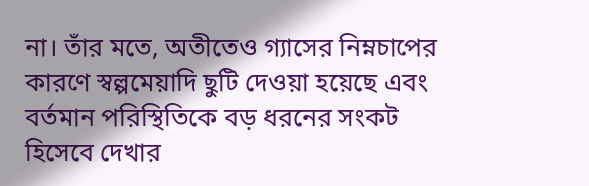না। তাঁর মতে, অতীতেও গ্যাসের নিম্নচাপের কারণে স্বল্পমেয়াদি ছুটি দেওয়া হয়েছে এবং বর্তমান পরিস্থিতিকে বড় ধরনের সংকট হিসেবে দেখার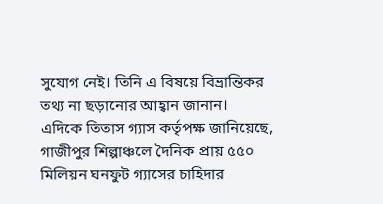সুযোগ নেই। তিনি এ বিষয়ে বিভ্রান্তিকর তথ্য না ছড়ানোর আহ্বান জানান।
এদিকে তিতাস গ্যাস কর্তৃপক্ষ জানিয়েছে, গাজীপুর শিল্পাঞ্চলে দৈনিক প্রায় ৫৫০ মিলিয়ন ঘনফুট গ্যাসের চাহিদার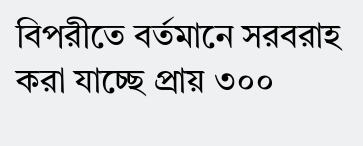বিপরীতে বর্তমানে সরবরাহ করা যাচ্ছে প্রায় ৩০০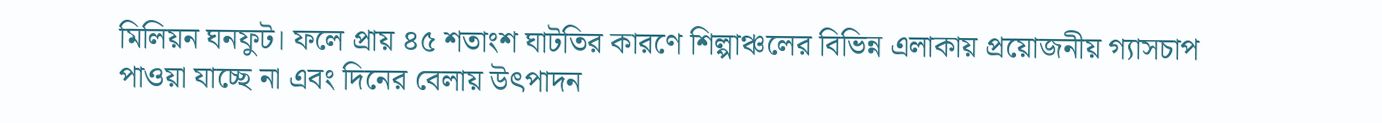মিলিয়ন ঘনফুট। ফলে প্রায় ৪৫ শতাংশ ঘাটতির কারণে শিল্পাঞ্চলের বিভিন্ন এলাকায় প্রয়োজনীয় গ্যাসচাপ পাওয়া যাচ্ছে না এবং দিনের বেলায় উৎপাদন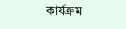কার্যক্রম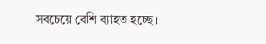সবচেয়ে বেশি ব্যাহত হচ্ছে।